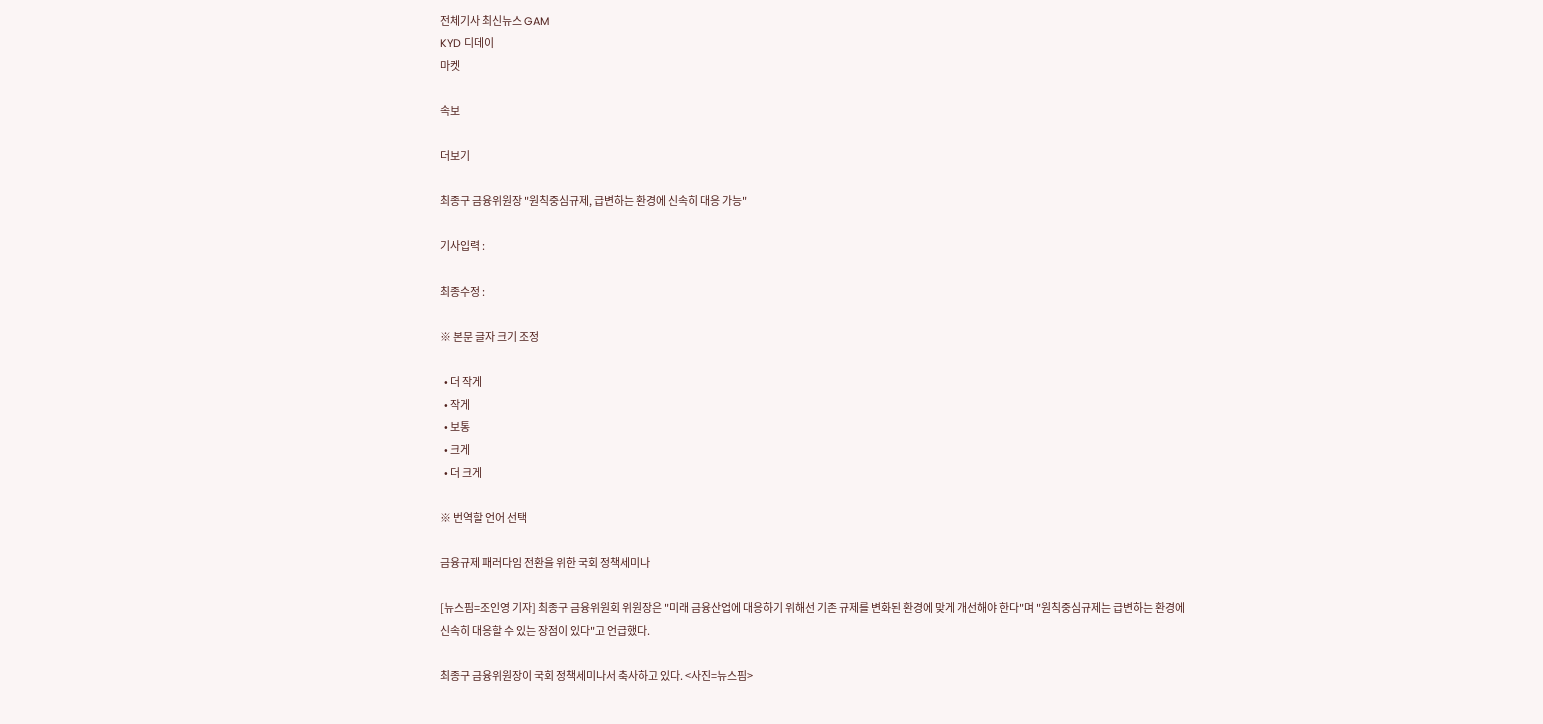전체기사 최신뉴스 GAM
KYD 디데이
마켓

속보

더보기

최종구 금융위원장 "원칙중심규제, 급변하는 환경에 신속히 대응 가능"

기사입력 :

최종수정 :

※ 본문 글자 크기 조정

  • 더 작게
  • 작게
  • 보통
  • 크게
  • 더 크게

※ 번역할 언어 선택

금융규제 패러다임 전환을 위한 국회 정책세미나

[뉴스핌=조인영 기자] 최종구 금융위원회 위원장은 "미래 금융산업에 대응하기 위해선 기존 규제를 변화된 환경에 맞게 개선해야 한다"며 "원칙중심규제는 급변하는 환경에 신속히 대응할 수 있는 장점이 있다"고 언급했다.

최종구 금융위원장이 국회 정책세미나서 축사하고 있다. <사진=뉴스핌>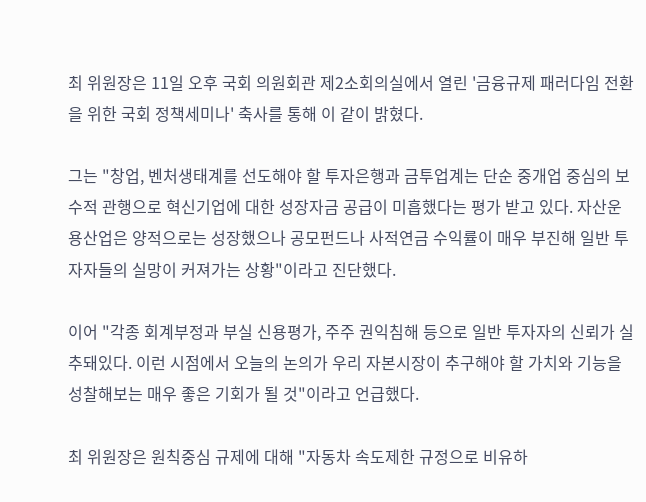최 위원장은 11일 오후 국회 의원회관 제2소회의실에서 열린 '금융규제 패러다임 전환을 위한 국회 정책세미나' 축사를 통해 이 같이 밝혔다.

그는 "창업, 벤처생태계를 선도해야 할 투자은행과 금투업계는 단순 중개업 중심의 보수적 관행으로 혁신기업에 대한 성장자금 공급이 미흡했다는 평가 받고 있다. 자산운용산업은 양적으로는 성장했으나 공모펀드나 사적연금 수익률이 매우 부진해 일반 투자자들의 실망이 커져가는 상황"이라고 진단했다.

이어 "각종 회계부정과 부실 신용평가, 주주 권익침해 등으로 일반 투자자의 신뢰가 실추돼있다. 이런 시점에서 오늘의 논의가 우리 자본시장이 추구해야 할 가치와 기능을 성찰해보는 매우 좋은 기회가 될 것"이라고 언급했다.

최 위원장은 원칙중심 규제에 대해 "자동차 속도제한 규정으로 비유하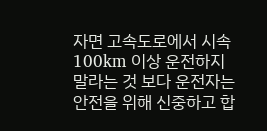자면 고속도로에서 시속 100km 이상 운전하지 말라는 것 보다 운전자는 안전을 위해 신중하고 합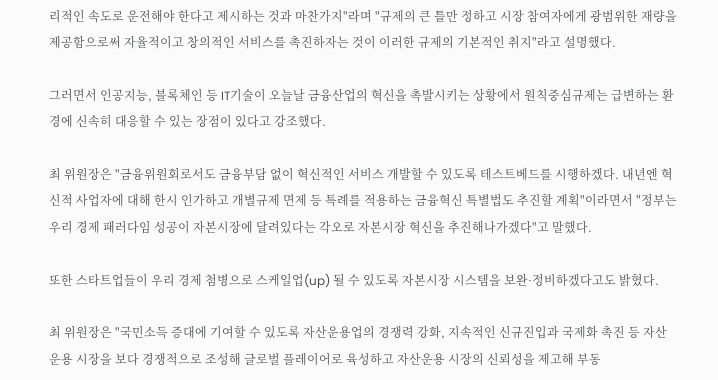리적인 속도로 운전해야 한다고 제시하는 것과 마찬가지"라며 "규제의 큰 틀만 정하고 시장 참여자에게 광범위한 재량을 제공함으로써 자율적이고 창의적인 서비스를 촉진하자는 것이 이러한 규제의 기본적인 취지"라고 설명했다.

그러면서 인공지능, 블록체인 등 IT기술이 오늘날 금융산업의 혁신을 촉발시키는 상황에서 원칙중심규제는 급변하는 환경에 신속히 대응할 수 있는 장점이 있다고 강조했다.

최 위원장은 "금융위원회로서도 금융부담 없이 혁신적인 서비스 개발할 수 있도록 테스트베드를 시행하겠다. 내년엔 혁신적 사업자에 대해 한시 인가하고 개별규제 면제 등 특례를 적용하는 금융혁신 특별법도 추진할 계획"이라면서 "정부는 우리 경제 패러다임 성공이 자본시장에 달려있다는 각오로 자본시장 혁신을 추진해나가겠다"고 말했다.

또한 스타트업들이 우리 경제 첨병으로 스케일업(up) 될 수 있도록 자본시장 시스템을 보완·정비하겠다고도 밝혔다.

최 위원장은 "국민소득 증대에 기여할 수 있도록 자산운용업의 경쟁력 강화, 지속적인 신규진입과 국제화 촉진 등 자산운용 시장을 보다 경쟁적으로 조성해 글로벌 플레이어로 육성하고 자산운용 시장의 신뢰성을 제고해 부동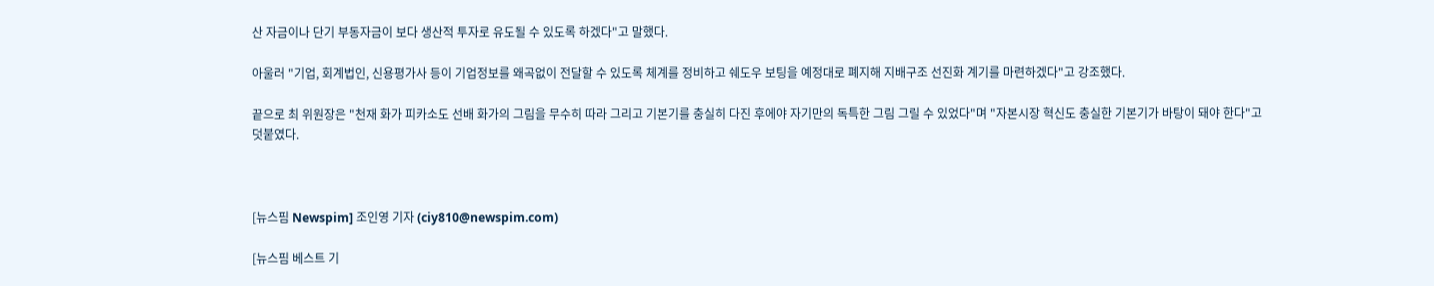산 자금이나 단기 부동자금이 보다 생산적 투자로 유도될 수 있도록 하겠다"고 말했다.

아울러 "기업, 회계법인, 신용평가사 등이 기업정보를 왜곡없이 전달할 수 있도록 체계를 정비하고 쉐도우 보팅을 예정대로 폐지해 지배구조 선진화 계기를 마련하겠다"고 강조했다.

끝으로 최 위원장은 "천재 화가 피카소도 선배 화가의 그림을 무수히 따라 그리고 기본기를 충실히 다진 후에야 자기만의 독특한 그림 그릴 수 있었다"며 "자본시장 혁신도 충실한 기본기가 바탕이 돼야 한다"고 덧붙였다.



[뉴스핌 Newspim] 조인영 기자 (ciy810@newspim.com)

[뉴스핌 베스트 기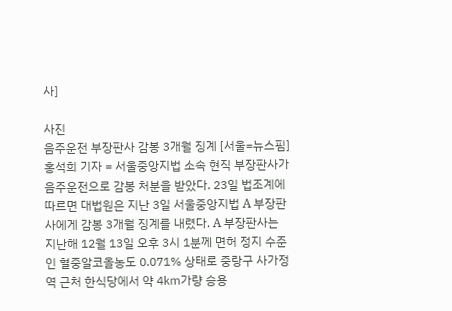사]

사진
음주운전 부장판사 감봉 3개월 징계 [서울=뉴스핌] 홍석희 기자 = 서울중앙지법 소속 현직 부장판사가 음주운전으로 감봉 처분을 받았다. 23일 법조계에 따르면 대법원은 지난 3일 서울중앙지법 A 부장판사에게 감봉 3개월 징계를 내렸다. A 부장판사는 지난해 12월 13일 오후 3시 1분께 면허 정지 수준인 혈중알코올농도 0.071% 상태로 중랑구 사가정역 근처 한식당에서 약 4㎞가량 승용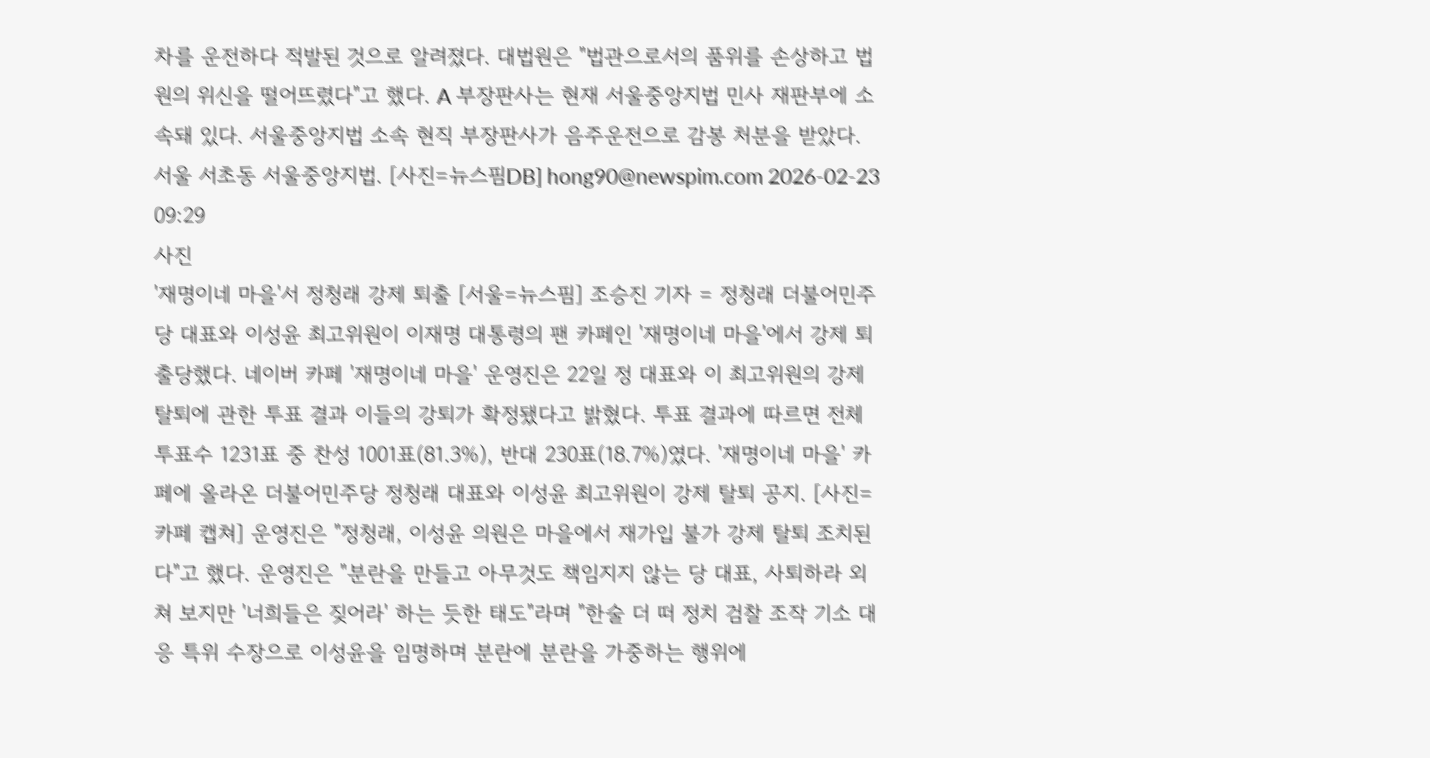차를 운전하다 적발된 것으로 알려졌다. 대법원은 "법관으로서의 품위를 손상하고 법원의 위신을 떨어뜨렸다"고 했다. A 부장판사는 현재 서울중앙지법 민사 재판부에 소속돼 있다. 서울중앙지법 소속 현직 부장판사가 음주운전으로 감봉 처분을 받았다. 서울 서초동 서울중앙지법. [사진=뉴스핌DB] hong90@newspim.com 2026-02-23 09:29
사진
'재명이네 마을'서 정청래 강제 퇴출 [서울=뉴스핌] 조승진 기자 = 정청래 더불어민주당 대표와 이성윤 최고위원이 이재명 대통령의 팬 카페인 '재명이네 마을'에서 강제 퇴출당했다. 네이버 카페 '재명이네 마을' 운영진은 22일 정 대표와 이 최고위원의 강제 탈퇴에 관한 투표 결과 이들의 강퇴가 확정됐다고 밝혔다. 투표 결과에 따르면 전체 투표수 1231표 중 찬성 1001표(81.3%), 반대 230표(18.7%)였다. '재명이네 마을' 카페에 올라온 더불어민주당 정청래 대표와 이성윤 최고위원이 강제 탈퇴 공지. [사진=카페 캡쳐] 운영진은 "정청래, 이성윤 의원은 마을에서 재가입 불가 강제 탈퇴 조치된다"고 했다. 운영진은 "분란을 만들고 아무것도 책임지지 않는 당 대표, 사퇴하라 외쳐 보지만 '너희들은 짖어라' 하는 듯한 태도"라며 "한술 더 떠 정치 검찰 조작 기소 대응 특위 수장으로 이성윤을 임명하며 분란에 분란을 가중하는 행위에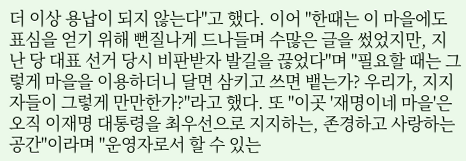더 이상 용납이 되지 않는다"고 했다. 이어 "한때는 이 마을에도 표심을 얻기 위해 뻔질나게 드나들며 수많은 글을 썼었지만, 지난 당 대표 선거 당시 비판받자 발길을 끊었다"며 "필요할 때는 그렇게 마을을 이용하더니 달면 삼키고 쓰면 뱉는가? 우리가, 지지자들이 그렇게 만만한가?"라고 했다. 또 "이곳 '재명이네 마을'은 오직 이재명 대통령을 최우선으로 지지하는, 존경하고 사랑하는 공간"이라며 "운영자로서 할 수 있는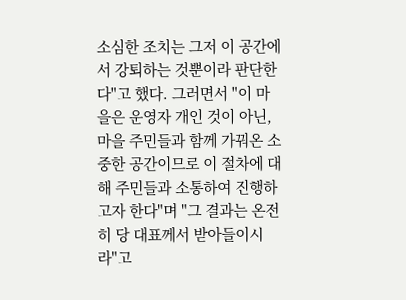소심한 조치는 그저 이 공간에서 강퇴하는 것뿐이라 판단한다"고 했다. 그러면서 "이 마을은 운영자 개인 것이 아닌, 마을 주민들과 함께 가꿔온 소중한 공간이므로 이 절차에 대해 주민들과 소통하여 진행하고자 한다"며 "그 결과는 온전히 당 대표께서 받아들이시라"고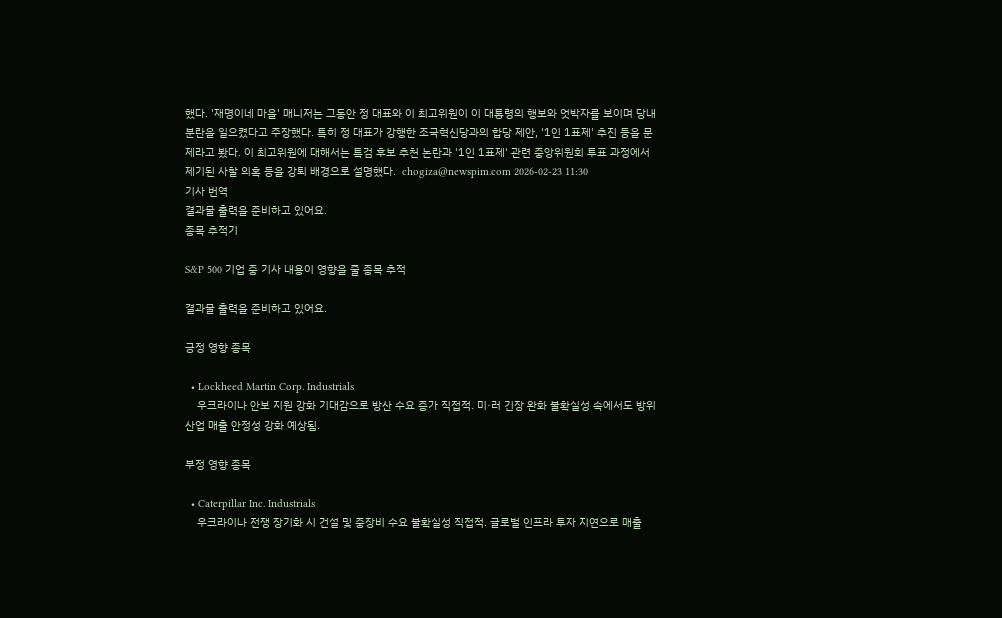했다. '재명이네 마을' 매니저는 그동안 정 대표와 이 최고위원이 이 대통령의 행보와 엇박자를 보이며 당내 분란을 일으켰다고 주장했다. 특히 정 대표가 강행한 조국혁신당과의 합당 제안, '1인 1표제' 추진 등을 문제라고 봤다. 이 최고위원에 대해서는 특검 후보 추천 논란과 '1인 1표제' 관련 중앙위원회 투표 과정에서 제기된 사찰 의혹 등을 강퇴 배경으로 설명했다.  chogiza@newspim.com 2026-02-23 11:30
기사 번역
결과물 출력을 준비하고 있어요.
종목 추적기

S&P 500 기업 중 기사 내용이 영향을 줄 종목 추적

결과물 출력을 준비하고 있어요.

긍정 영향 종목

  • Lockheed Martin Corp. Industrials
    우크라이나 안보 지원 강화 기대감으로 방산 수요 증가 직접적. 미·러 긴장 완화 불확실성 속에서도 방위산업 매출 안정성 강화 예상됨.

부정 영향 종목

  • Caterpillar Inc. Industrials
    우크라이나 전쟁 장기화 시 건설 및 중장비 수요 불확실성 직접적. 글로벌 인프라 투자 지연으로 매출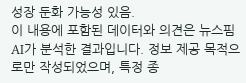성장 둔화 가능성 있음.
이 내용에 포함된 데이터와 의견은 뉴스핌 AI가 분석한 결과입니다. 정보 제공 목적으로만 작성되었으며, 특정 종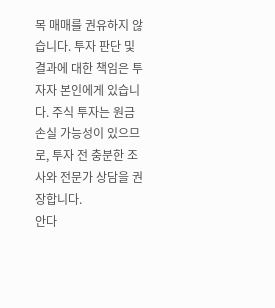목 매매를 권유하지 않습니다. 투자 판단 및 결과에 대한 책임은 투자자 본인에게 있습니다. 주식 투자는 원금 손실 가능성이 있으므로, 투자 전 충분한 조사와 전문가 상담을 권장합니다.
안다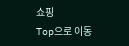쇼핑
Top으로 이동